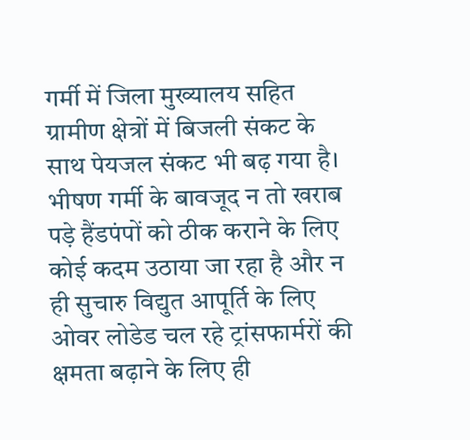गर्मी में जिला मुख्यालय सहित ग्रामीण क्षेत्रों में बिजली संकट के साथ पेयजल संकट भी बढ़ गया है। भीषण गर्मी के बावजूद न तो खराब पड़े हैंडपंपों को ठीक कराने के लिए कोई कदम उठाया जा रहा है और न ही सुचारु विद्युत आपूर्ति के लिए ओवर लोडेड चल रहे ट्रांसफार्मरों की क्षमता बढ़ाने के लिए ही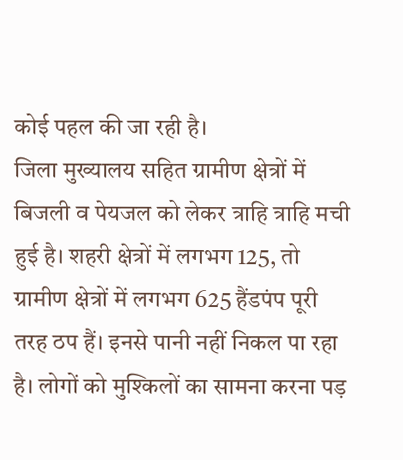कोई पहल की जा रही है।
जिला मुख्यालय सहित ग्रामीण क्षेत्रों में बिजली व पेयजल को लेकर त्राहि त्राहि मची हुई है। शहरी क्षेत्रों में लगभग 125, तो ग्रामीण क्षेत्रों में लगभग 625 हैंडपंप पूरी तरह ठप हैं। इनसे पानी नहीं निकल पा रहा है। लोगों को मुश्किलों का सामना करना पड़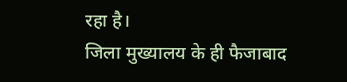रहा है।
जिला मुख्यालय के ही फैजाबाद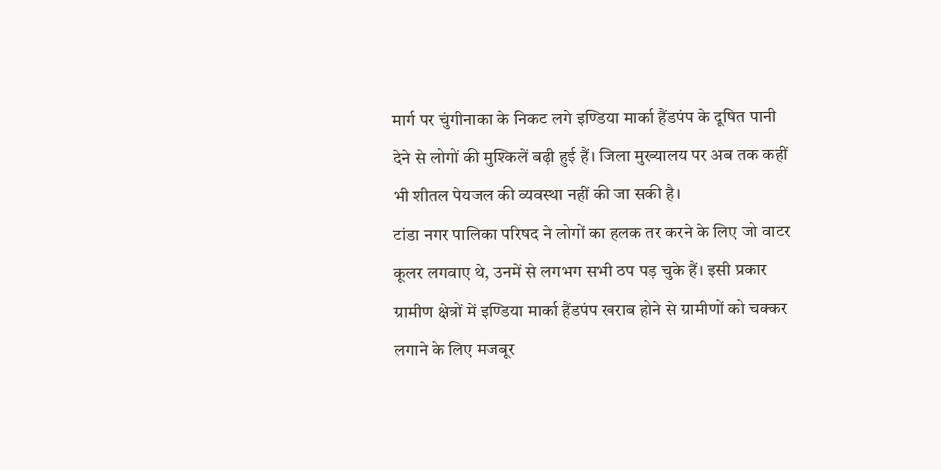मार्ग पर चुंगीनाका के निकट लगे इण्डिया मार्का हैंडपंप के दूषित पानी देने से लोगों की मुश्किलें बढ़ी हुई हैं। जिला मुख्यालय पर अब तक कहीं भी शीतल पेयजल की व्यवस्था नहीं की जा सकी है।
टांडा नगर पालिका परिषद ने लोगों का हलक तर करने के लिए जो वाटर कूलर लगवाए थे, उनमें से लगभग सभी ठप पड़ चुके हैं। इसी प्रकार ग्रामीण क्षेत्रों में इण्डिया मार्का हैंडपंप खराब होने से ग्रामीणों को चक्कर लगाने के लिए मजबूर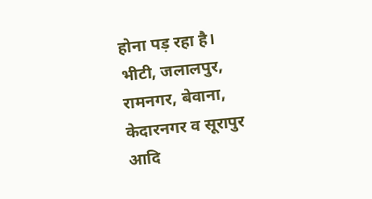होना पड़ रहा है।
भीटी, जलालपुर, रामनगर, बेवाना, केदारनगर व सूरापुर आदि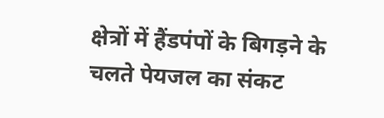क्षेत्रों में हैंडपंपों के बिगड़ने के चलते पेयजल का संकट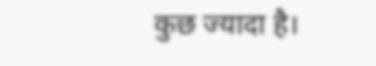कुछ ज्यादा है।